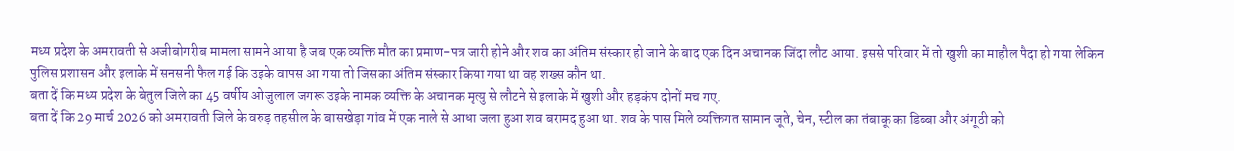मध्य प्रदेश के अमरावती से अजीबोगरीब मामला सामने आया है जब एक व्यक्ति मौत का प्रमाण-पत्र जारी होने और शव का अंतिम संस्कार हो जाने के बाद एक दिन अचानक जिंदा लौट आया. इससे परिवार में तो खुशी का माहौल पैदा हो गया लेकिन पुलिस प्रशासन और इलाके में सनसनी फैल गई कि उइके वापस आ गया तो जिसका अंतिम संस्कार किया गया था वह शख्स कौन था.
बता दें कि मध्य प्रदेश के बेतुल जिले का 45 वर्षीय ओजुलाल जगरू उइके नामक व्यक्ति के अचानक मृत्यु से लौटने से इलाके में खुशी और हड़कंप दोनों मच गए.
बता दें कि 29 मार्च 2026 को अमरावती जिले के वरुड़ तहसील के बासखेड़ा गांव में एक नाले से आधा जला हुआ शव बरामद हुआ था. शव के पास मिले व्यक्तिगत सामान जूते, चेन, स्टील का तंबाकू का डिब्बा और अंगूठी को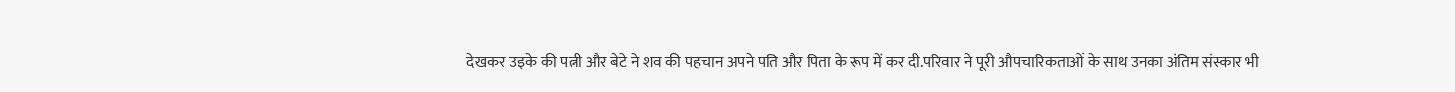देखकर उइके की पत्नी और बेटे ने शव की पहचान अपने पति और पिता के रूप में कर दी.परिवार ने पूरी औपचारिकताओं के साथ उनका अंतिम संस्कार भी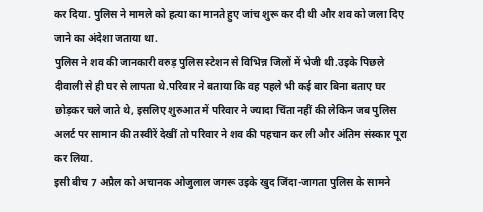कर दिया. पुलिस ने मामले को हत्या का मानते हुए जांच शुरू कर दी थी और शव को जला दिए जाने का अंदेशा जताया था.
पुलिस ने शव की जानकारी वरुड़ पुलिस स्टेशन से विभिन्न जिलों में भेजी थी.उइके पिछले दीवाली से ही घर से लापता थे.परिवार ने बताया कि वह पहले भी कई बार बिना बताए घर छोड़कर चले जाते थे, इसलिए शुरुआत में परिवार ने ज्यादा चिंता नहीं की लेकिन जब पुलिस अलर्ट पर सामान की तस्वीरें देखीं तो परिवार ने शव की पहचान कर ली और अंतिम संस्कार पूरा कर लिया.
इसी बीच 7 अप्रैल को अचानक ओजुलाल जगरू उइके खुद जिंदा-जागता पुलिस के सामने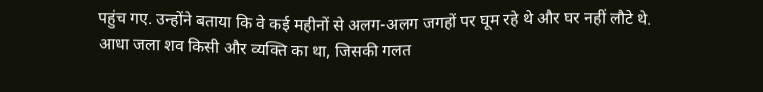पहुंच गए. उन्होंने बताया कि वे कई महीनों से अलग-अलग जगहों पर घूम रहे थे और घर नहीं लौटे थे. आधा जला शव किसी और व्यक्ति का था, जिसकी गलत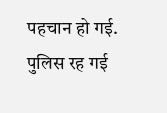पहचान हो गई.
पुलिस रह गई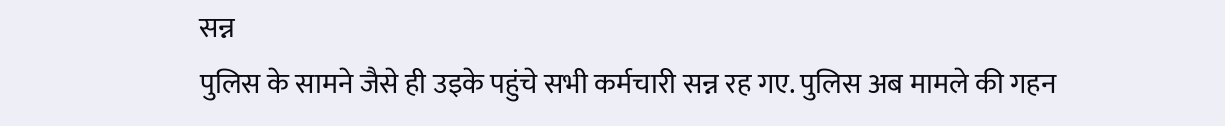सन्न
पुलिस के सामने जैसे ही उइके पहुंचे सभी कर्मचारी सन्न रह गए. पुलिस अब मामले की गहन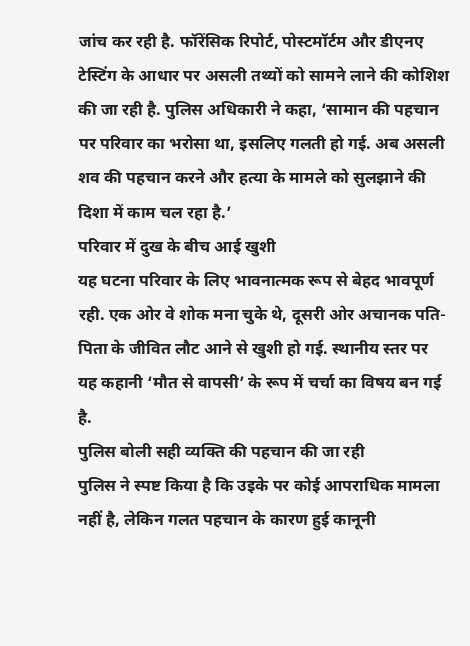जांच कर रही है. फॉरेंसिक रिपोर्ट, पोस्टमॉर्टम और डीएनए टेस्टिंग के आधार पर असली तथ्यों को सामने लाने की कोशिश की जा रही है. पुलिस अधिकारी ने कहा, ‘सामान की पहचान पर परिवार का भरोसा था, इसलिए गलती हो गई. अब असली शव की पहचान करने और हत्या के मामले को सुलझाने की दिशा में काम चल रहा है.’
परिवार में दुख के बीच आई खुशी
यह घटना परिवार के लिए भावनात्मक रूप से बेहद भावपूर्ण रही. एक ओर वे शोक मना चुके थे, दूसरी ओर अचानक पति-पिता के जीवित लौट आने से खुशी हो गई. स्थानीय स्तर पर यह कहानी ‘मौत से वापसी’ के रूप में चर्चा का विषय बन गई है.
पुलिस बोली सही व्यक्ति की पहचान की जा रही
पुलिस ने स्पष्ट किया है कि उइके पर कोई आपराधिक मामला नहीं है, लेकिन गलत पहचान के कारण हुई कानूनी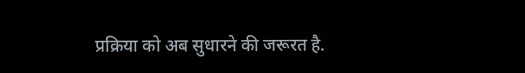प्रक्रिया को अब सुधारने की जरूरत है.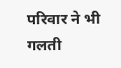परिवार ने भी गलती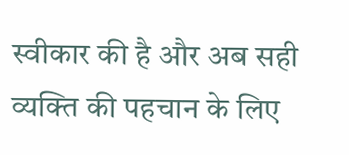स्वीकार की है और अब सही व्यक्ति की पहचान के लिए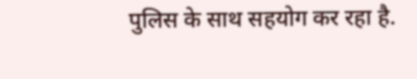पुलिस के साथ सहयोग कर रहा है.